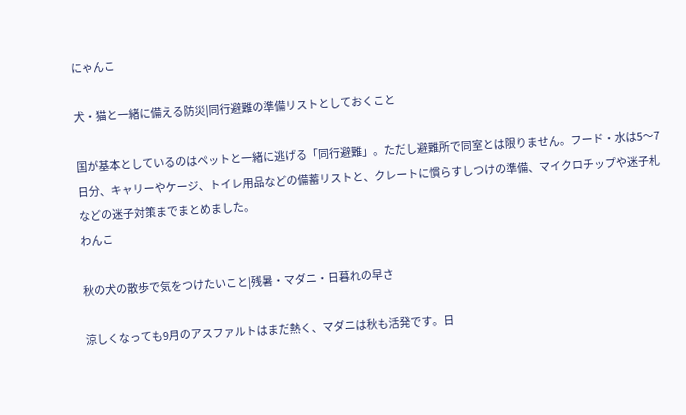にゃんこ

犬・猫と一緒に備える防災|同行避難の準備リストとしておくこと

国が基本としているのはペットと一緒に逃げる「同行避難」。ただし避難所で同室とは限りません。フード・水は5〜7日分、キャリーやケージ、トイレ用品などの備蓄リストと、クレートに慣らすしつけの準備、マイクロチップや迷子札などの迷子対策までまとめました。
わんこ

秋の犬の散歩で気をつけたいこと|残暑・マダニ・日暮れの早さ

涼しくなっても9月のアスファルトはまだ熱く、マダニは秋も活発です。日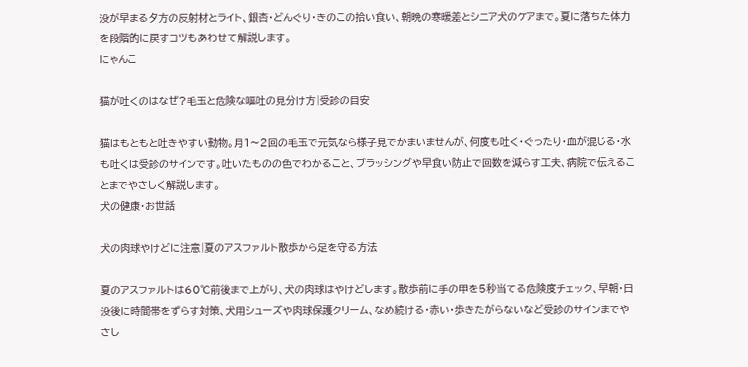没が早まる夕方の反射材とライト、銀杏・どんぐり・きのこの拾い食い、朝晩の寒暖差とシニア犬のケアまで。夏に落ちた体力を段階的に戻すコツもあわせて解説します。
にゃんこ

猫が吐くのはなぜ?毛玉と危険な嘔吐の見分け方|受診の目安

猫はもともと吐きやすい動物。月1〜2回の毛玉で元気なら様子見でかまいませんが、何度も吐く・ぐったり・血が混じる・水も吐くは受診のサインです。吐いたものの色でわかること、ブラッシングや早食い防止で回数を減らす工夫、病院で伝えることまでやさしく解説します。
犬の健康・お世話

犬の肉球やけどに注意|夏のアスファルト散歩から足を守る方法

夏のアスファルトは60℃前後まで上がり、犬の肉球はやけどします。散歩前に手の甲を5秒当てる危険度チェック、早朝・日没後に時間帯をずらす対策、犬用シューズや肉球保護クリーム、なめ続ける・赤い・歩きたがらないなど受診のサインまでやさし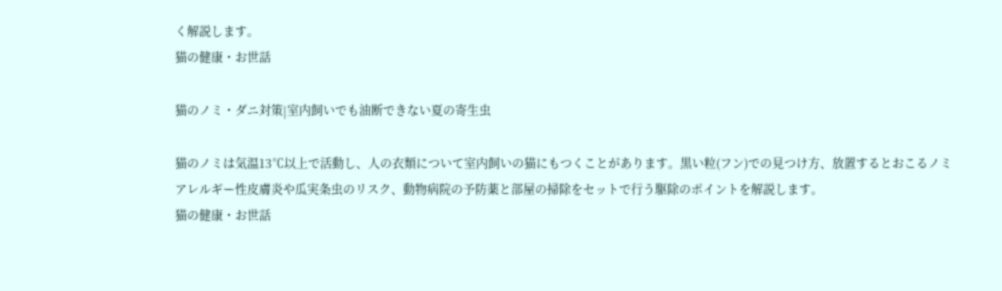く解説します。
猫の健康・お世話

猫のノミ・ダニ対策|室内飼いでも油断できない夏の寄生虫

猫のノミは気温13℃以上で活動し、人の衣類について室内飼いの猫にもつくことがあります。黒い粒(フン)での見つけ方、放置するとおこるノミアレルギー性皮膚炎や瓜実条虫のリスク、動物病院の予防薬と部屋の掃除をセットで行う駆除のポイントを解説します。
猫の健康・お世話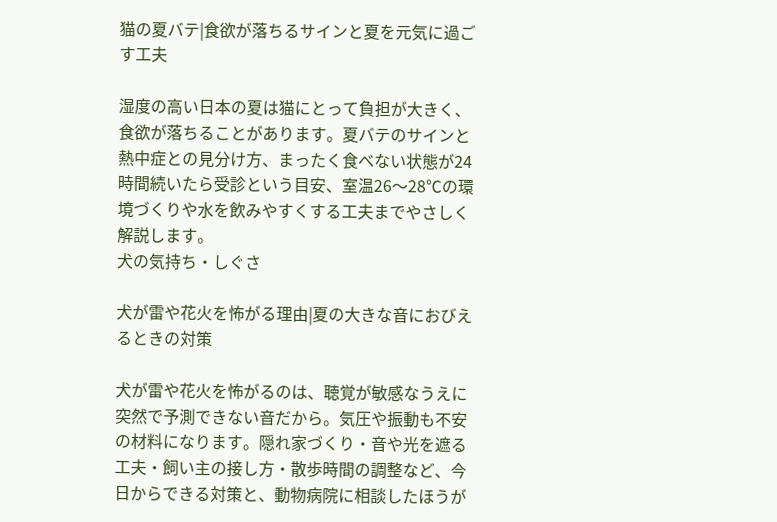猫の夏バテ|食欲が落ちるサインと夏を元気に過ごす工夫

湿度の高い日本の夏は猫にとって負担が大きく、食欲が落ちることがあります。夏バテのサインと熱中症との見分け方、まったく食べない状態が24時間続いたら受診という目安、室温26〜28℃の環境づくりや水を飲みやすくする工夫までやさしく解説します。
犬の気持ち・しぐさ

犬が雷や花火を怖がる理由|夏の大きな音におびえるときの対策

犬が雷や花火を怖がるのは、聴覚が敏感なうえに突然で予測できない音だから。気圧や振動も不安の材料になります。隠れ家づくり・音や光を遮る工夫・飼い主の接し方・散歩時間の調整など、今日からできる対策と、動物病院に相談したほうが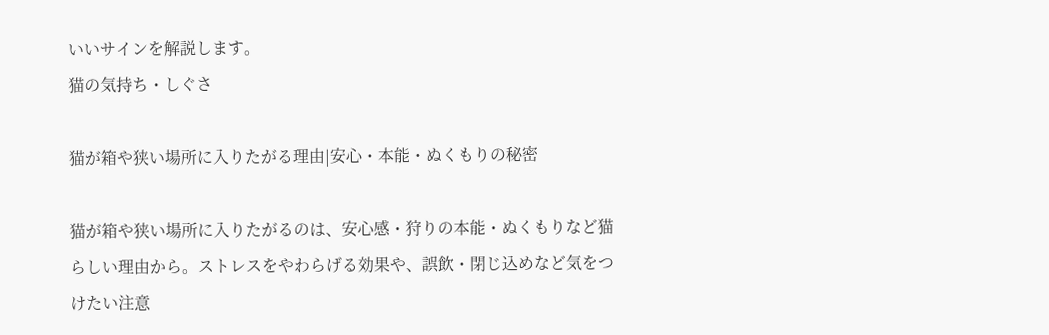いいサインを解説します。
猫の気持ち・しぐさ

猫が箱や狭い場所に入りたがる理由|安心・本能・ぬくもりの秘密

猫が箱や狭い場所に入りたがるのは、安心感・狩りの本能・ぬくもりなど猫らしい理由から。ストレスをやわらげる効果や、誤飲・閉じ込めなど気をつけたい注意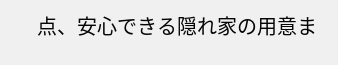点、安心できる隠れ家の用意ま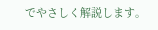でやさしく解説します。